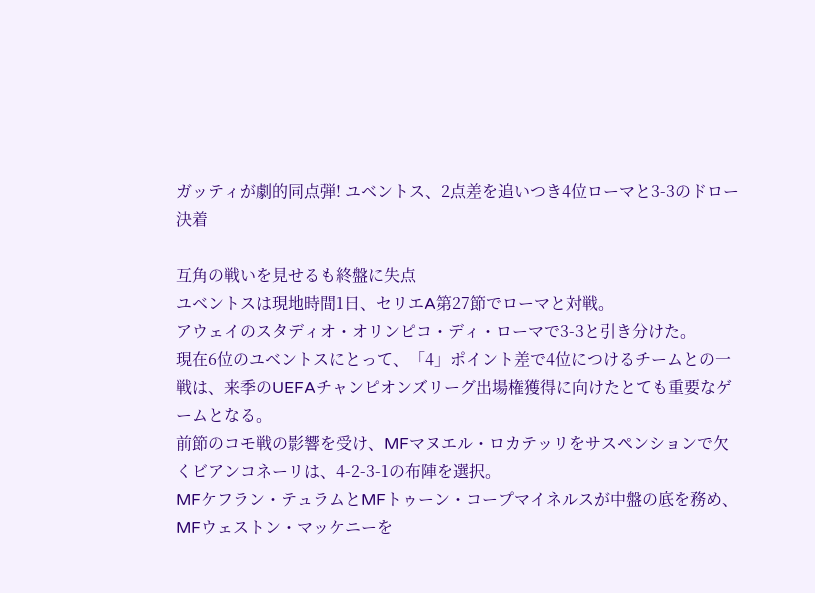ガッティが劇的同点弾! ユベントス、2点差を追いつき4位ローマと3-3のドロー決着

互角の戦いを見せるも終盤に失点
ユベントスは現地時間1日、セリエA第27節でローマと対戦。
アウェイのスタディオ・オリンピコ・ディ・ローマで3-3と引き分けた。
現在6位のユベントスにとって、「4」ポイント差で4位につけるチームとの一戦は、来季のUEFAチャンピオンズリーグ出場権獲得に向けたとても重要なゲームとなる。
前節のコモ戦の影響を受け、MFマヌエル・ロカテッリをサスペンションで欠くビアンコネーリは、4-2-3-1の布陣を選択。
MFケフラン・テュラムとMFトゥーン・コープマイネルスが中盤の底を務め、MFウェストン・マッケニーを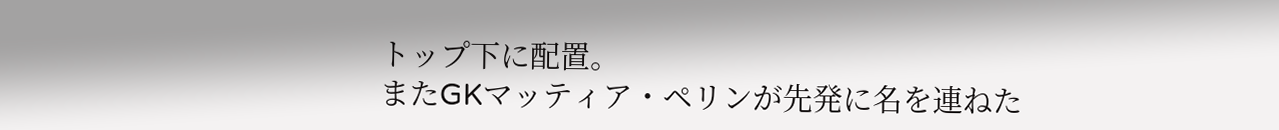トップ下に配置。
またGKマッティア・ペリンが先発に名を連ねた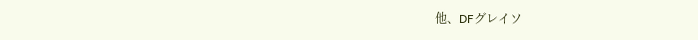他、DFグレイソ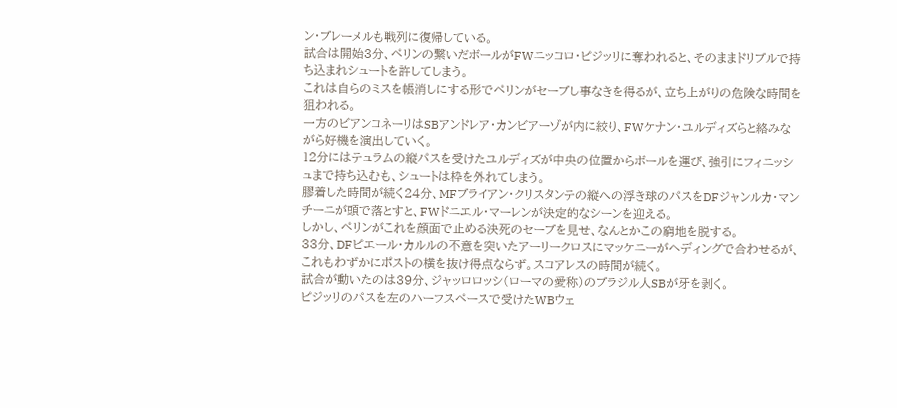ン・ブレーメルも戦列に復帰している。
試合は開始3分、ペリンの繋いだボールがFWニッコロ・ピジッリに奪われると、そのままドリブルで持ち込まれシュートを許してしまう。
これは自らのミスを帳消しにする形でペリンがセーブし事なきを得るが、立ち上がりの危険な時間を狙われる。
一方のビアンコネーリはSBアンドレア・カンビアーゾが内に絞り、FWケナン・ユルディズらと絡みながら好機を演出していく。
12分にはテュラムの縦パスを受けたユルディズが中央の位置からボールを運び、強引にフィニッシュまで持ち込むも、シュートは枠を外れてしまう。
膠着した時間が続く24分、MFブライアン・クリスタンテの縦への浮き球のパスをDFジャンルカ・マンチーニが頭で落とすと、FWドニエル・マーレンが決定的なシーンを迎える。
しかし、ペリンがこれを顔面で止める決死のセーブを見せ、なんとかこの窮地を脱する。
33分、DFピエール・カルルの不意を突いたアーリークロスにマッケニーがヘディングで合わせるが、これもわずかにポストの横を抜け得点ならず。スコアレスの時間が続く。
試合が動いたのは39分、ジャッロロッシ(ローマの愛称)のブラジル人SBが牙を剥く。
ピジッリのパスを左のハーフスペースで受けたWBウェ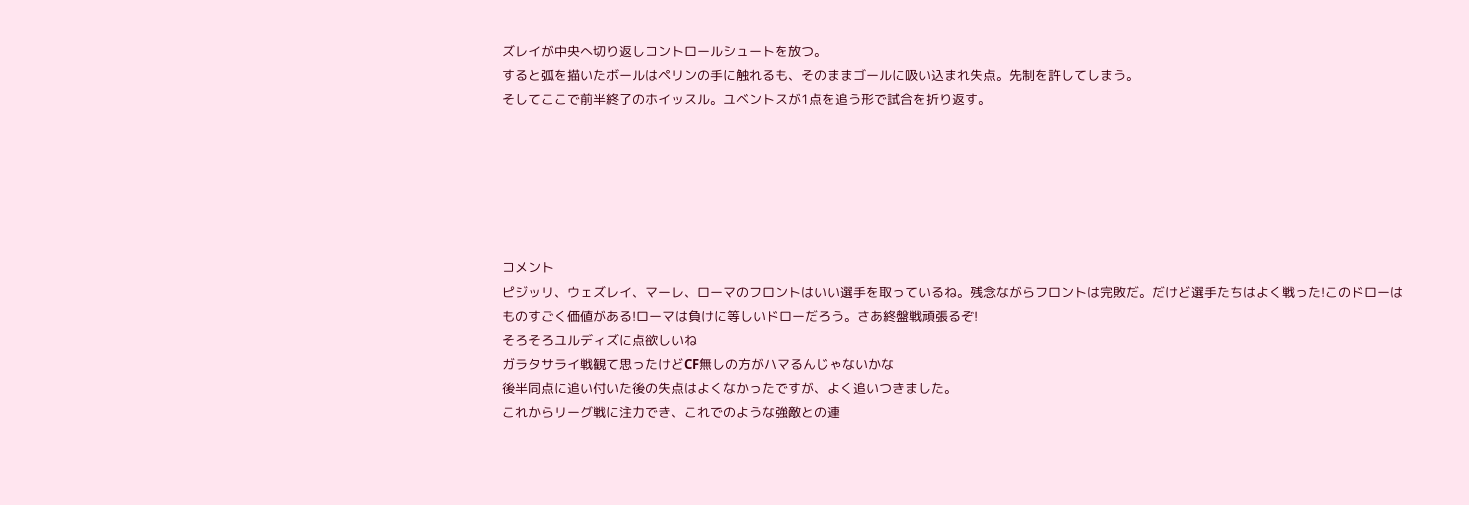ズレイが中央へ切り返しコントロールシュートを放つ。
すると弧を描いたボールはペリンの手に触れるも、そのままゴールに吸い込まれ失点。先制を許してしまう。
そしてここで前半終了のホイッスル。ユベントスが1点を追う形で試合を折り返す。






コメント
ピジッリ、ウェズレイ、マーレ、ローマのフロントはいい選手を取っているね。残念ながらフロントは完敗だ。だけど選手たちはよく戦った!このドローはものすごく価値がある!ローマは負けに等しいドローだろう。さあ終盤戦頑張るぞ!
そろそろユルディズに点欲しいね
ガラタサライ戦観て思ったけどCF無しの方がハマるんじゃないかな
後半同点に追い付いた後の失点はよくなかったですが、よく追いつきました。
これからリーグ戦に注力でき、これでのような強敵との連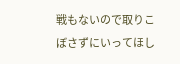戦もないので取りこぼさずにいってほし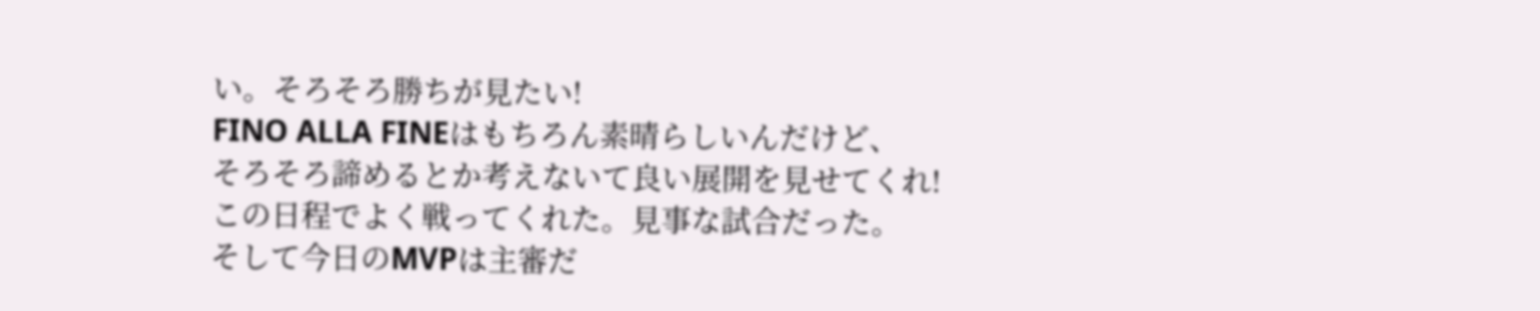い。そろそろ勝ちが見たい!
FINO ALLA FINEはもちろん素晴らしいんだけど、
そろそろ諦めるとか考えないて良い展開を見せてくれ!
この日程でよく戦ってくれた。見事な試合だった。
そして今日のMVPは主審だ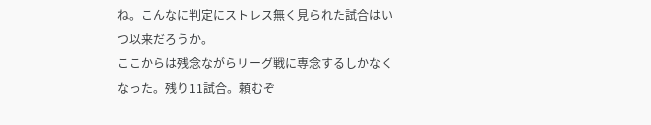ね。こんなに判定にストレス無く見られた試合はいつ以来だろうか。
ここからは残念ながらリーグ戦に専念するしかなくなった。残り11試合。頼むぞ